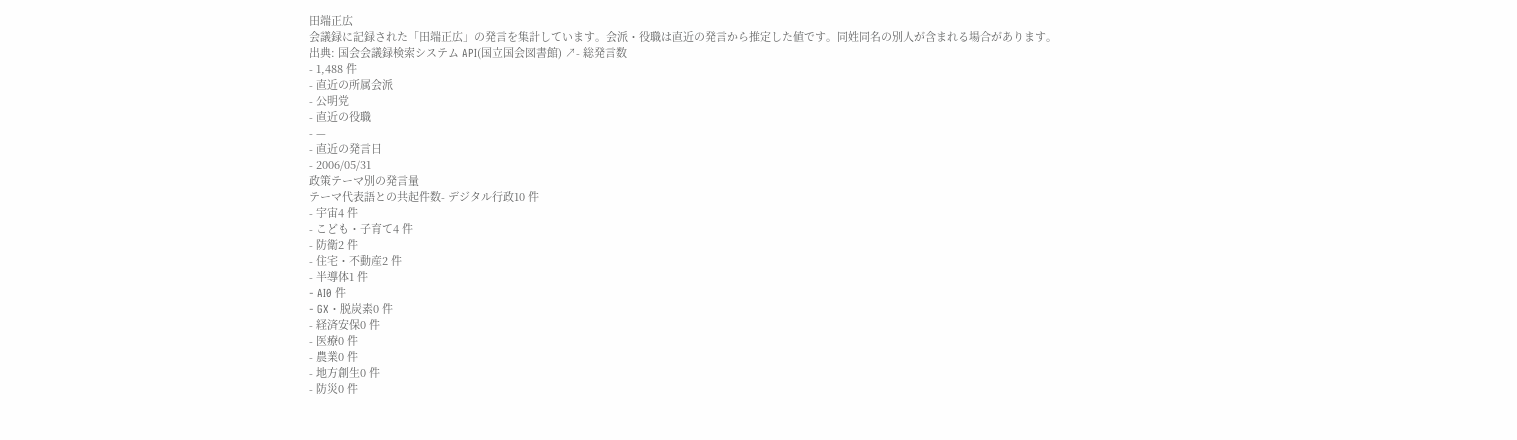田端正広
会議録に記録された「田端正広」の発言を集計しています。会派・役職は直近の発言から推定した値です。同姓同名の別人が含まれる場合があります。
出典: 国会会議録検索システム API(国立国会図書館) ↗- 総発言数
- 1,488 件
- 直近の所属会派
- 公明党
- 直近の役職
- —
- 直近の発言日
- 2006/05/31
政策テーマ別の発言量
テーマ代表語との共起件数- デジタル行政10 件
- 宇宙4 件
- こども・子育て4 件
- 防衛2 件
- 住宅・不動産2 件
- 半導体1 件
- AI0 件
- GX・脱炭素0 件
- 経済安保0 件
- 医療0 件
- 農業0 件
- 地方創生0 件
- 防災0 件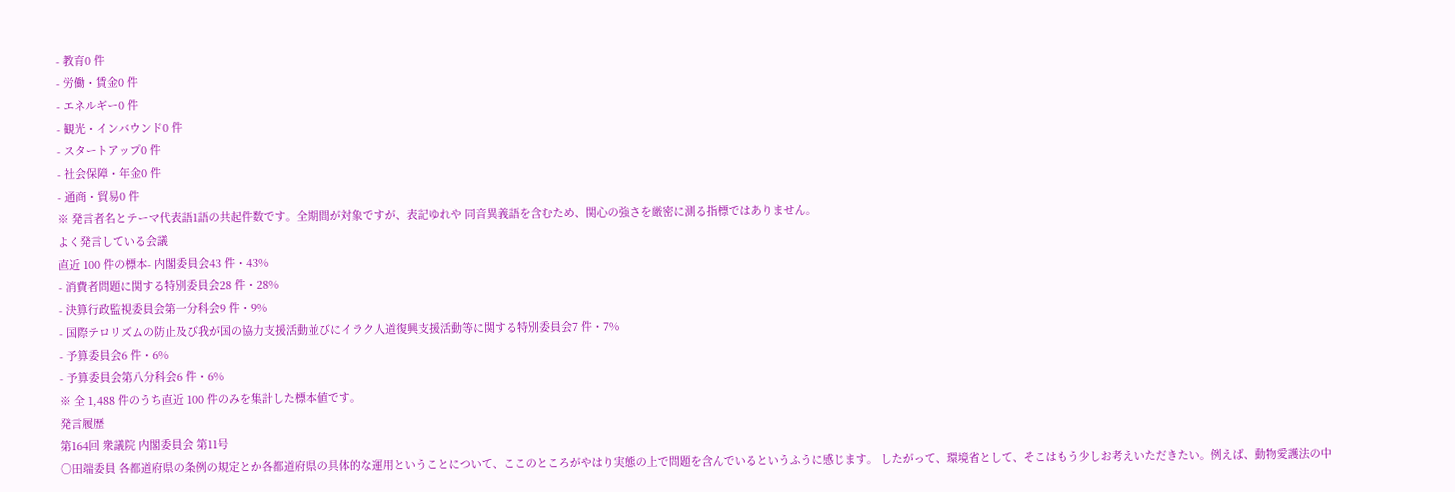- 教育0 件
- 労働・賃金0 件
- エネルギー0 件
- 観光・インバウンド0 件
- スタートアップ0 件
- 社会保障・年金0 件
- 通商・貿易0 件
※ 発言者名とテーマ代表語1語の共起件数です。全期間が対象ですが、表記ゆれや 同音異義語を含むため、関心の強さを厳密に測る指標ではありません。
よく発言している会議
直近 100 件の標本- 内閣委員会43 件・43%
- 消費者問題に関する特別委員会28 件・28%
- 決算行政監視委員会第一分科会9 件・9%
- 国際テロリズムの防止及び我が国の協力支援活動並びにイラク人道復興支援活動等に関する特別委員会7 件・7%
- 予算委員会6 件・6%
- 予算委員会第八分科会6 件・6%
※ 全 1,488 件のうち直近 100 件のみを集計した標本値です。
発言履歴
第164回 衆議院 内閣委員会 第11号
○田端委員 各都道府県の条例の規定とか各都道府県の具体的な運用ということについて、ここのところがやはり実態の上で問題を含んでいるというふうに感じます。 したがって、環境省として、そこはもう少しお考えいただきたい。例えば、動物愛護法の中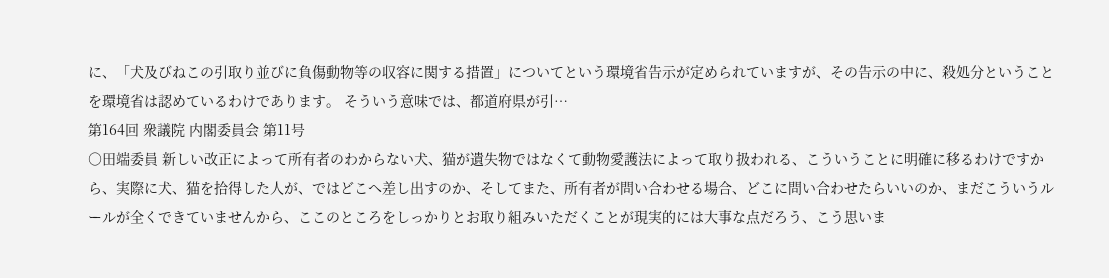に、「犬及びねこの引取り並びに負傷動物等の収容に関する措置」についてという環境省告示が定められていますが、その告示の中に、殺処分ということを環境省は認めているわけであります。 そういう意味では、都道府県が引…
第164回 衆議院 内閣委員会 第11号
○田端委員 新しい改正によって所有者のわからない犬、猫が遺失物ではなくて動物愛護法によって取り扱われる、こういうことに明確に移るわけですから、実際に犬、猫を拾得した人が、ではどこへ差し出すのか、そしてまた、所有者が問い合わせる場合、どこに問い合わせたらいいのか、まだこういうルールが全くできていませんから、ここのところをしっかりとお取り組みいただくことが現実的には大事な点だろう、こう思いま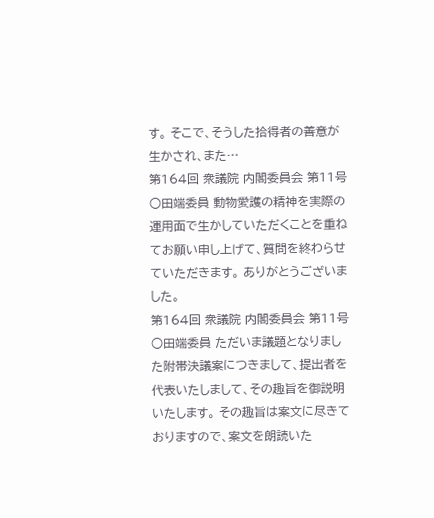す。 そこで、そうした拾得者の善意が生かされ、また…
第164回 衆議院 内閣委員会 第11号
○田端委員 動物愛護の精神を実際の運用面で生かしていただくことを重ねてお願い申し上げて、質問を終わらせていただきます。 ありがとうございました。
第164回 衆議院 内閣委員会 第11号
○田端委員 ただいま議題となりました附帯決議案につきまして、提出者を代表いたしまして、その趣旨を御説明いたします。 その趣旨は案文に尽きておりますので、案文を朗読いた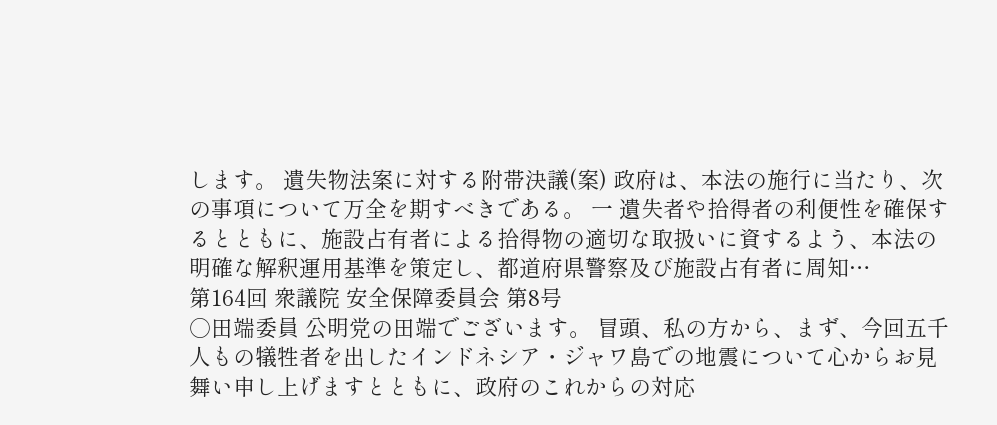します。 遺失物法案に対する附帯決議(案) 政府は、本法の施行に当たり、次の事項について万全を期すべきである。 一 遺失者や拾得者の利便性を確保するとともに、施設占有者による拾得物の適切な取扱いに資するよう、本法の明確な解釈運用基準を策定し、都道府県警察及び施設占有者に周知…
第164回 衆議院 安全保障委員会 第8号
○田端委員 公明党の田端でございます。 冒頭、私の方から、まず、今回五千人もの犠牲者を出したインドネシア・ジャワ島での地震について心からお見舞い申し上げますとともに、政府のこれからの対応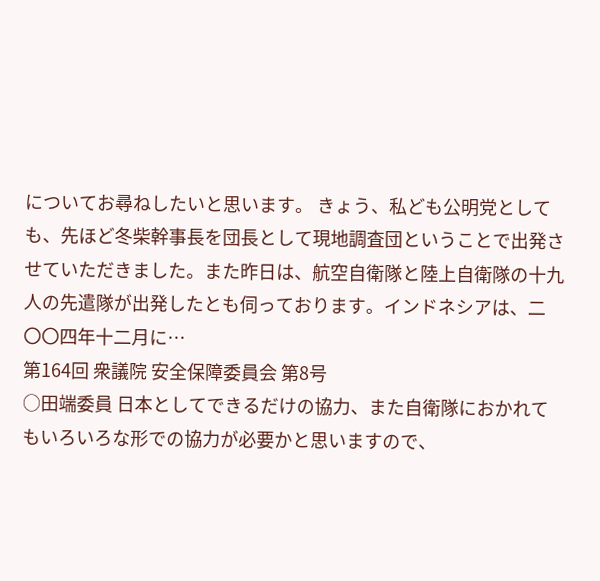についてお尋ねしたいと思います。 きょう、私ども公明党としても、先ほど冬柴幹事長を団長として現地調査団ということで出発させていただきました。また昨日は、航空自衛隊と陸上自衛隊の十九人の先遣隊が出発したとも伺っております。インドネシアは、二〇〇四年十二月に…
第164回 衆議院 安全保障委員会 第8号
○田端委員 日本としてできるだけの協力、また自衛隊におかれてもいろいろな形での協力が必要かと思いますので、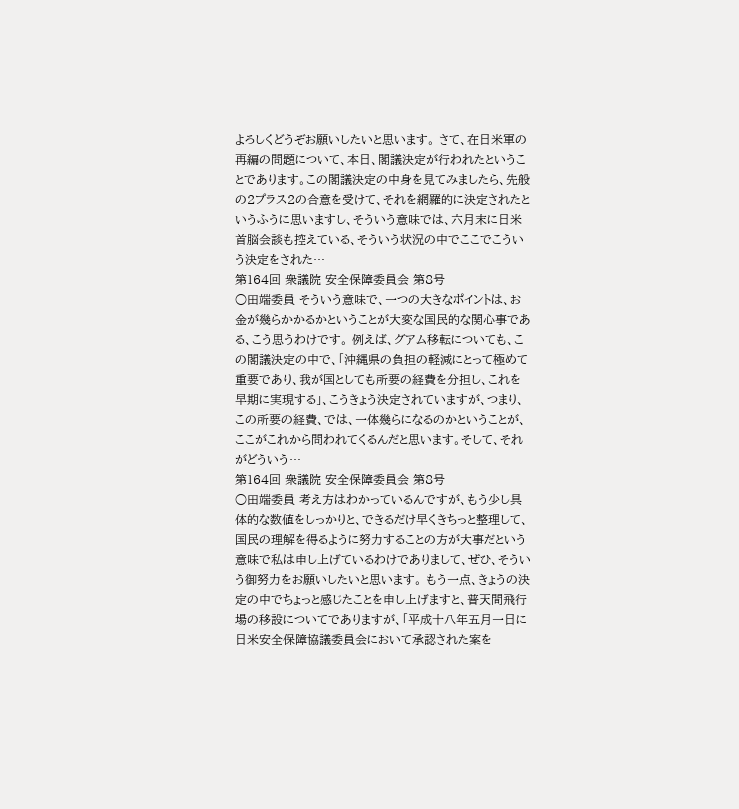よろしくどうぞお願いしたいと思います。 さて、在日米軍の再編の問題について、本日、閣議決定が行われたということであります。この閣議決定の中身を見てみましたら、先般の2プラス2の合意を受けて、それを網羅的に決定されたというふうに思いますし、そういう意味では、六月末に日米首脳会談も控えている、そういう状況の中でここでこういう決定をされた…
第164回 衆議院 安全保障委員会 第8号
○田端委員 そういう意味で、一つの大きなポイントは、お金が幾らかかるかということが大変な国民的な関心事である、こう思うわけです。 例えば、グアム移転についても、この閣議決定の中で、「沖縄県の負担の軽減にとって極めて重要であり、我が国としても所要の経費を分担し、これを早期に実現する」、こうきょう決定されていますが、つまり、この所要の経費、では、一体幾らになるのかということが、ここがこれから問われてくるんだと思います。そして、それがどういう…
第164回 衆議院 安全保障委員会 第8号
○田端委員 考え方はわかっているんですが、もう少し具体的な数値をしっかりと、できるだけ早くきちっと整理して、国民の理解を得るように努力することの方が大事だという意味で私は申し上げているわけでありまして、ぜひ、そういう御努力をお願いしたいと思います。 もう一点、きょうの決定の中でちょっと感じたことを申し上げますと、普天間飛行場の移設についてでありますが、「平成十八年五月一日に日米安全保障協議委員会において承認された案を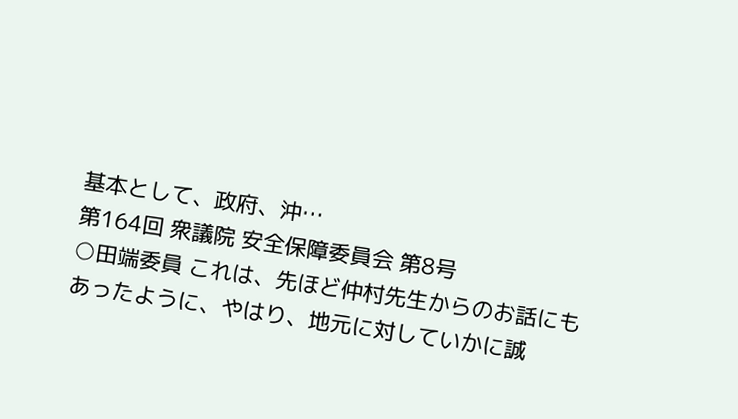基本として、政府、沖…
第164回 衆議院 安全保障委員会 第8号
○田端委員 これは、先ほど仲村先生からのお話にもあったように、やはり、地元に対していかに誠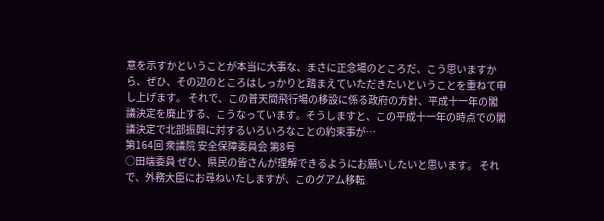意を示すかということが本当に大事な、まさに正念場のところだ、こう思いますから、ぜひ、その辺のところはしっかりと踏まえていただきたいということを重ねて申し上げます。 それで、この普天間飛行場の移設に係る政府の方針、平成十一年の閣議決定を廃止する、こうなっています。そうしますと、この平成十一年の時点での閣議決定で北部振興に対するいろいろなことの約束事が…
第164回 衆議院 安全保障委員会 第8号
○田端委員 ぜひ、県民の皆さんが理解できるようにお願いしたいと思います。 それで、外務大臣にお尋ねいたしますが、このグアム移転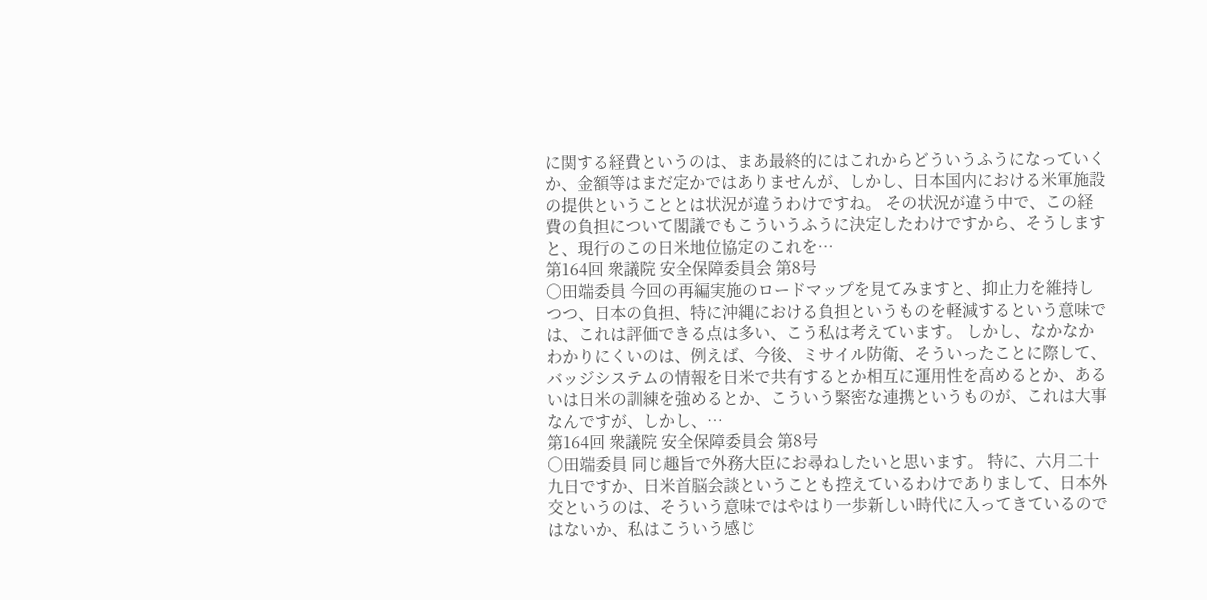に関する経費というのは、まあ最終的にはこれからどういうふうになっていくか、金額等はまだ定かではありませんが、しかし、日本国内における米軍施設の提供ということとは状況が違うわけですね。 その状況が違う中で、この経費の負担について閣議でもこういうふうに決定したわけですから、そうしますと、現行のこの日米地位協定のこれを…
第164回 衆議院 安全保障委員会 第8号
○田端委員 今回の再編実施のロードマップを見てみますと、抑止力を維持しつつ、日本の負担、特に沖縄における負担というものを軽減するという意味では、これは評価できる点は多い、こう私は考えています。 しかし、なかなかわかりにくいのは、例えば、今後、ミサイル防衛、そういったことに際して、バッジシステムの情報を日米で共有するとか相互に運用性を高めるとか、あるいは日米の訓練を強めるとか、こういう緊密な連携というものが、これは大事なんですが、しかし、…
第164回 衆議院 安全保障委員会 第8号
○田端委員 同じ趣旨で外務大臣にお尋ねしたいと思います。 特に、六月二十九日ですか、日米首脳会談ということも控えているわけでありまして、日本外交というのは、そういう意味ではやはり一歩新しい時代に入ってきているのではないか、私はこういう感じ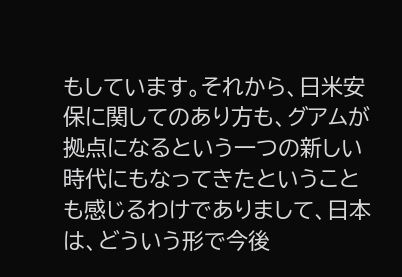もしています。それから、日米安保に関してのあり方も、グアムが拠点になるという一つの新しい時代にもなってきたということも感じるわけでありまして、日本は、どういう形で今後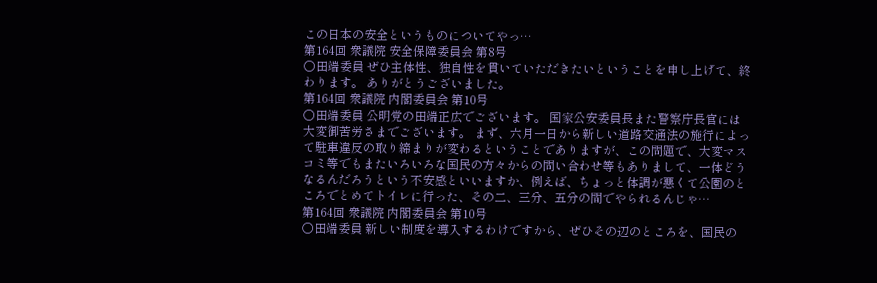この日本の安全というものについてやっ…
第164回 衆議院 安全保障委員会 第8号
○田端委員 ぜひ主体性、独自性を貫いていただきたいということを申し上げて、終わります。 ありがとうございました。
第164回 衆議院 内閣委員会 第10号
○田端委員 公明党の田端正広でございます。 国家公安委員長また警察庁長官には大変御苦労さまでございます。 まず、六月一日から新しい道路交通法の施行によって駐車違反の取り締まりが変わるということでありますが、この問題で、大変マスコミ等でもまたいろいろな国民の方々からの問い合わせ等もありまして、一体どうなるんだろうという不安感といいますか、例えば、ちょっと体調が悪くて公園のところでとめてトイレに行った、その二、三分、五分の間でやられるんじゃ…
第164回 衆議院 内閣委員会 第10号
○田端委員 新しい制度を導入するわけですから、ぜひその辺のところを、国民の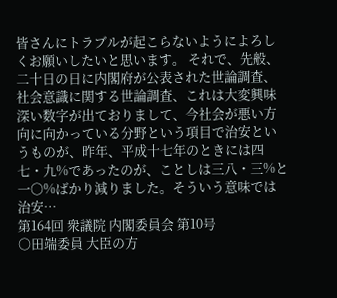皆さんにトラブルが起こらないようによろしくお願いしたいと思います。 それで、先般、二十日の日に内閣府が公表された世論調査、社会意識に関する世論調査、これは大変興味深い数字が出ておりまして、今社会が悪い方向に向かっている分野という項目で治安というものが、昨年、平成十七年のときには四七・九%であったのが、ことしは三八・三%と一〇%ばかり減りました。そういう意味では治安…
第164回 衆議院 内閣委員会 第10号
○田端委員 大臣の方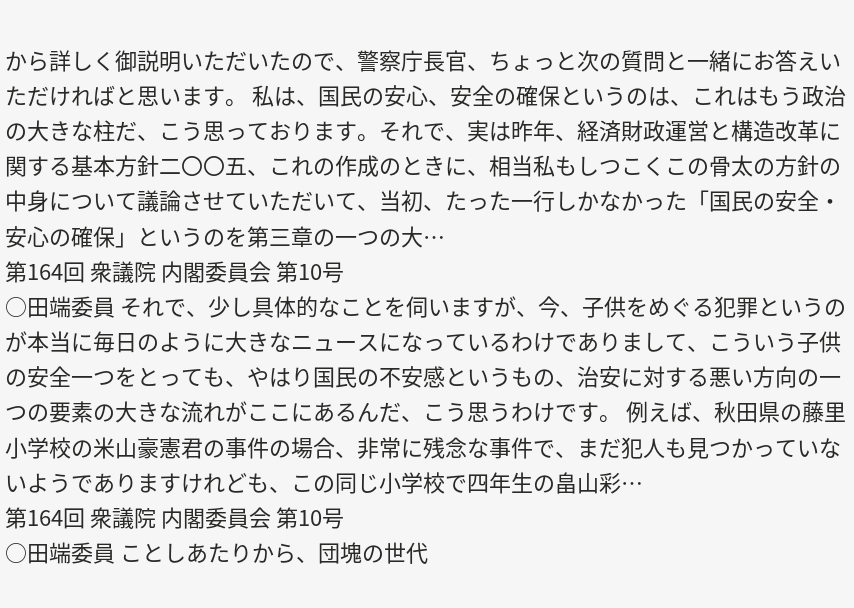から詳しく御説明いただいたので、警察庁長官、ちょっと次の質問と一緒にお答えいただければと思います。 私は、国民の安心、安全の確保というのは、これはもう政治の大きな柱だ、こう思っております。それで、実は昨年、経済財政運営と構造改革に関する基本方針二〇〇五、これの作成のときに、相当私もしつこくこの骨太の方針の中身について議論させていただいて、当初、たった一行しかなかった「国民の安全・安心の確保」というのを第三章の一つの大…
第164回 衆議院 内閣委員会 第10号
○田端委員 それで、少し具体的なことを伺いますが、今、子供をめぐる犯罪というのが本当に毎日のように大きなニュースになっているわけでありまして、こういう子供の安全一つをとっても、やはり国民の不安感というもの、治安に対する悪い方向の一つの要素の大きな流れがここにあるんだ、こう思うわけです。 例えば、秋田県の藤里小学校の米山豪憲君の事件の場合、非常に残念な事件で、まだ犯人も見つかっていないようでありますけれども、この同じ小学校で四年生の畠山彩…
第164回 衆議院 内閣委員会 第10号
○田端委員 ことしあたりから、団塊の世代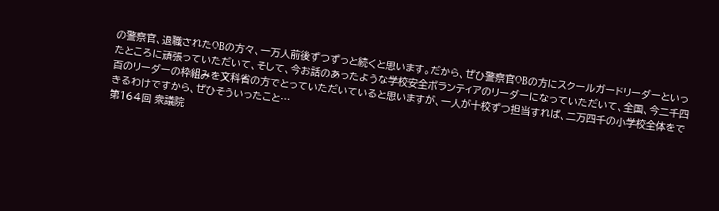の警察官、退職されたOBの方々、一万人前後ずつずっと続くと思います。だから、ぜひ警察官OBの方にスクールガードリーダーといったところに頑張っていただいて、そして、今お話のあったような学校安全ボランティアのリーダーになっていただいて、全国、今二千四百のリーダーの枠組みを文科省の方でとっていただいていると思いますが、一人が十校ずつ担当すれば、二万四千の小学校全体をできるわけですから、ぜひそういったこと…
第164回 衆議院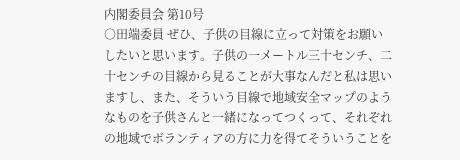内閣委員会 第10号
○田端委員 ぜひ、子供の目線に立って対策をお願いしたいと思います。子供の一メートル三十センチ、二十センチの目線から見ることが大事なんだと私は思いますし、また、そういう目線で地域安全マップのようなものを子供さんと一緒になってつくって、それぞれの地域でボランティアの方に力を得てそういうことを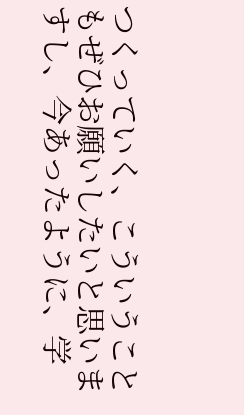つくっていく、こういうこともぜひお願いしたいと思いますし、今あったように、学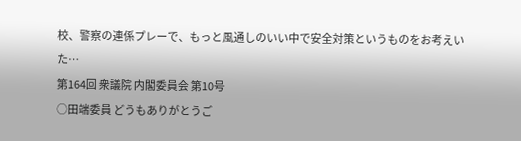校、警察の連係プレーで、もっと風通しのいい中で安全対策というものをお考えいた…
第164回 衆議院 内閣委員会 第10号
○田端委員 どうもありがとうご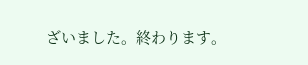ざいました。終わります。